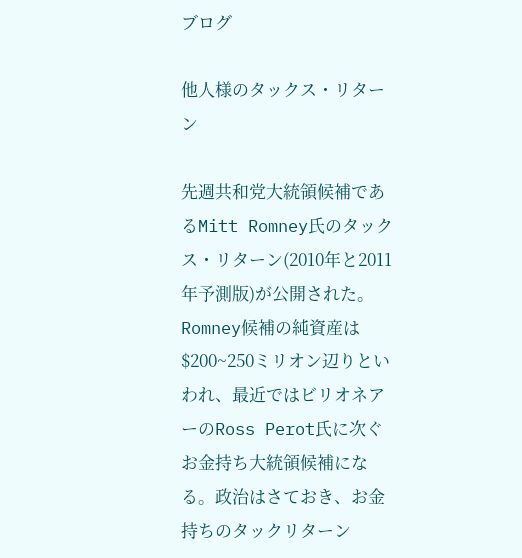ブログ

他人様のタックス・リターン

先週共和党大統領候補であるMitt Romney氏のタックス・リターン(2010年と2011年予測版)が公開された。 Romney候補の純資産は$200~250ミリオン辺りといわれ、最近ではビリオネアーのRoss Perot氏に次ぐお金持ち大統領候補になる。政治はさておき、お金持ちのタックリターン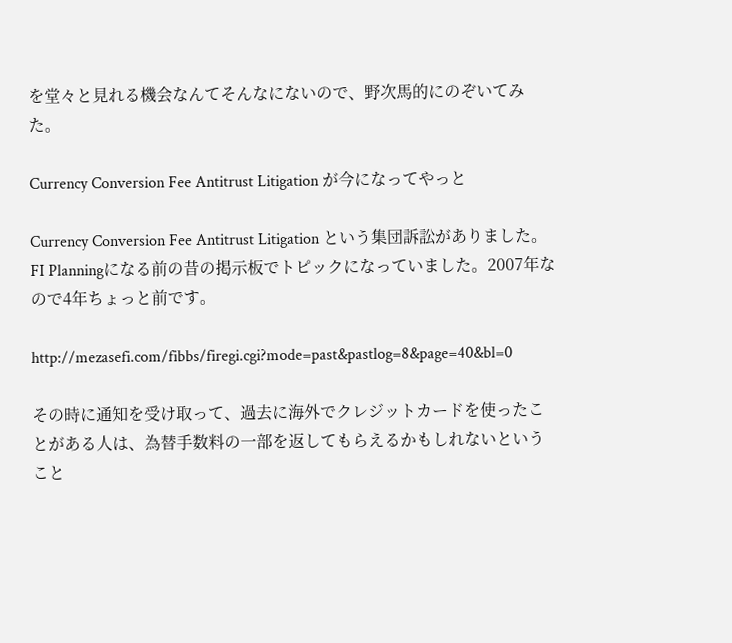を堂々と見れる機会なんてそんなにないので、野次馬的にのぞいてみた。

Currency Conversion Fee Antitrust Litigation が今になってやっと

Currency Conversion Fee Antitrust Litigation という集団訴訟がありました。FI Planningになる前の昔の掲示板でトピックになっていました。2007年なので4年ちょっと前です。

http://mezasefi.com/fibbs/firegi.cgi?mode=past&pastlog=8&page=40&bl=0

その時に通知を受け取って、過去に海外でクレジットカードを使ったことがある人は、為替手数料の一部を返してもらえるかもしれないということ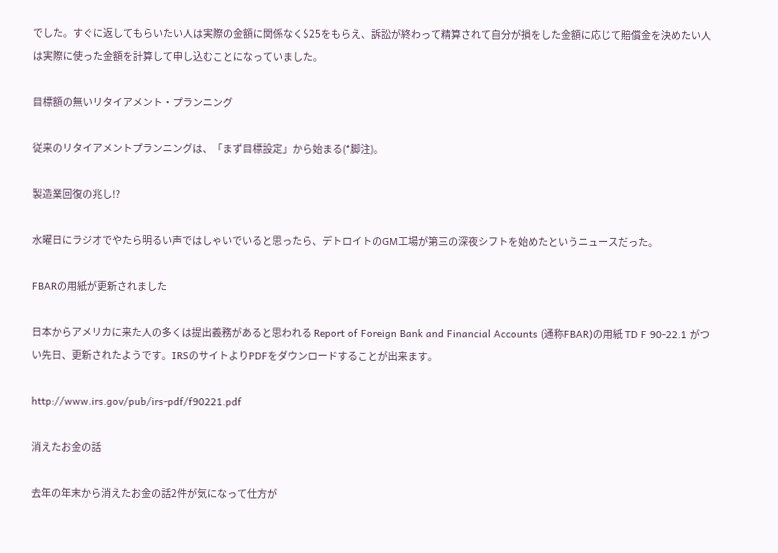でした。すぐに返してもらいたい人は実際の金額に関係なく$25をもらえ、訴訟が終わって精算されて自分が損をした金額に応じて賠償金を決めたい人は実際に使った金額を計算して申し込むことになっていました。

目標額の無いリタイアメント・プランニング

従来のリタイアメントプランニングは、「まず目標設定」から始まる(*脚注)。

製造業回復の兆し!?

水曜日にラジオでやたら明るい声ではしゃいでいると思ったら、デトロイトのGM工場が第三の深夜シフトを始めたというニュースだった。

FBARの用紙が更新されました

日本からアメリカに来た人の多くは提出義務があると思われる Report of Foreign Bank and Financial Accounts (通称FBAR)の用紙 TD F 90-22.1 がつい先日、更新されたようです。IRSのサイトよりPDFをダウンロードすることが出来ます。

http://www.irs.gov/pub/irs-pdf/f90221.pdf

消えたお金の話

去年の年末から消えたお金の話2件が気になって仕方が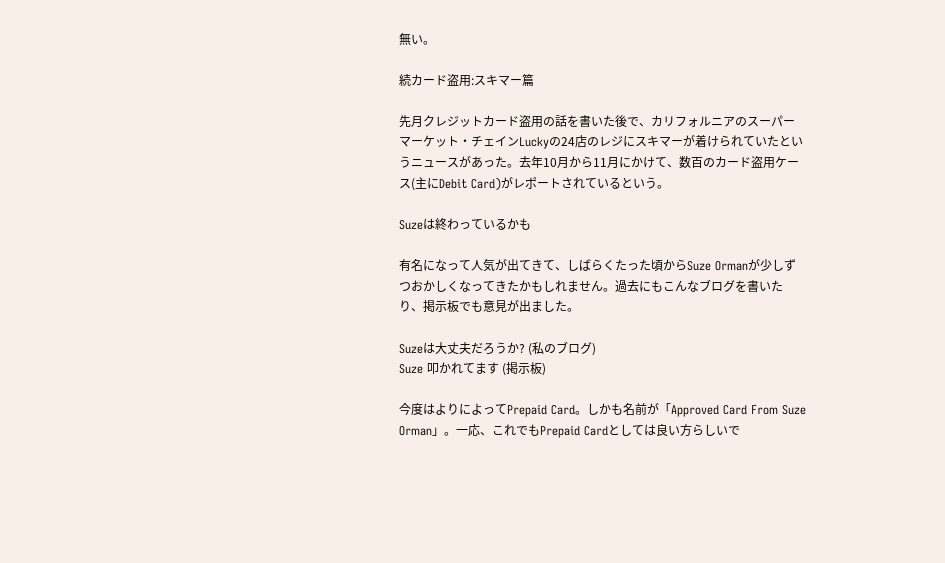無い。

続カード盗用:スキマー篇

先月クレジットカード盗用の話を書いた後で、カリフォルニアのスーパーマーケット・チェインLuckyの24店のレジにスキマーが着けられていたというニュースがあった。去年10月から11月にかけて、数百のカード盗用ケース(主にDebit Card)がレポートされているという。

Suzeは終わっているかも

有名になって人気が出てきて、しばらくたった頃からSuze Ormanが少しずつおかしくなってきたかもしれません。過去にもこんなブログを書いたり、掲示板でも意見が出ました。

Suzeは大丈夫だろうか? (私のブログ)
Suze 叩かれてます (掲示板)

今度はよりによってPrepaid Card。しかも名前が「Approved Card From Suze Orman」。一応、これでもPrepaid Cardとしては良い方らしいで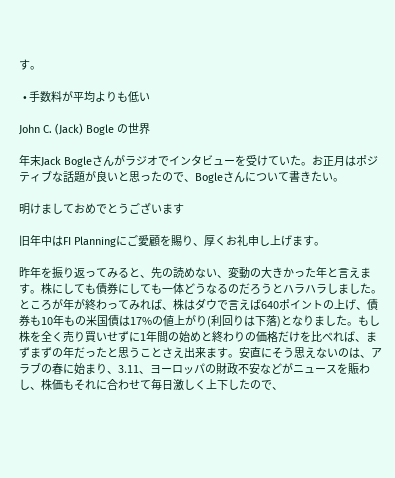す。

  • 手数料が平均よりも低い

John C. (Jack) Bogle の世界

年末Jack Bogleさんがラジオでインタビューを受けていた。お正月はポジティブな話題が良いと思ったので、Bogleさんについて書きたい。

明けましておめでとうございます

旧年中はFI Planningにご愛顧を賜り、厚くお礼申し上げます。

昨年を振り返ってみると、先の読めない、変動の大きかった年と言えます。株にしても債券にしても一体どうなるのだろうとハラハラしました。ところが年が終わってみれば、株はダウで言えば640ポイントの上げ、債券も10年もの米国債は17%の値上がり(利回りは下落)となりました。もし株を全く売り買いせずに1年間の始めと終わりの価格だけを比べれば、まずまずの年だったと思うことさえ出来ます。安直にそう思えないのは、アラブの春に始まり、3.11、ヨーロッパの財政不安などがニュースを賑わし、株価もそれに合わせて毎日激しく上下したので、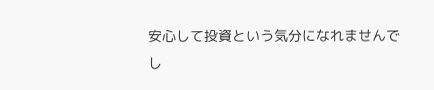安心して投資という気分になれませんでし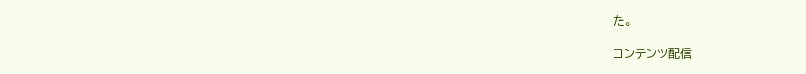た。

コンテンツ配信